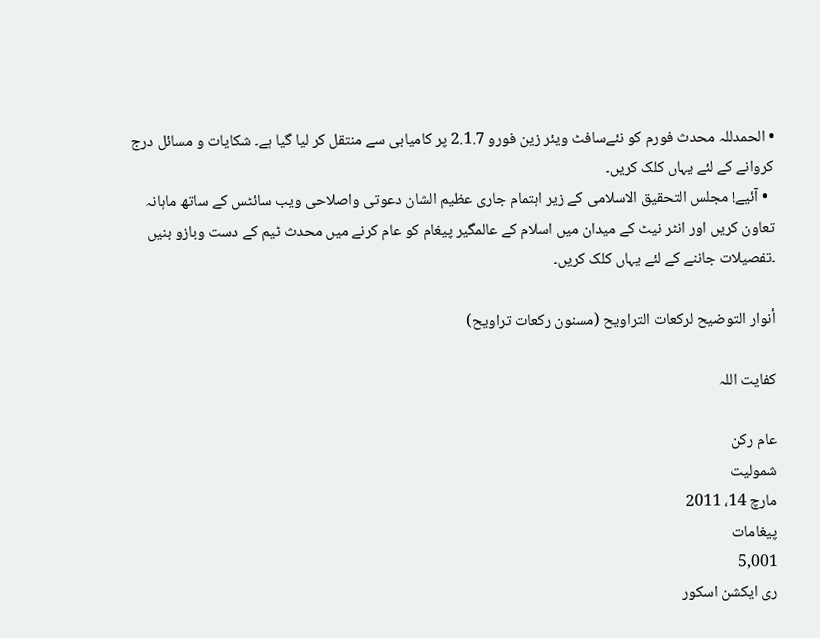• الحمدللہ محدث فورم کو نئےسافٹ ویئر زین فورو 2.1.7 پر کامیابی سے منتقل کر لیا گیا ہے۔ شکایات و مسائل درج کروانے کے لئے یہاں کلک کریں۔
  • آئیے! مجلس التحقیق الاسلامی کے زیر اہتمام جاری عظیم الشان دعوتی واصلاحی ویب سائٹس کے ساتھ ماہانہ تعاون کریں اور انٹر نیٹ کے میدان میں اسلام کے عالمگیر پیغام کو عام کرنے میں محدث ٹیم کے دست وبازو بنیں ۔تفصیلات جاننے کے لئے یہاں کلک کریں۔

أنوار التوضيح لركعات التراويح (مسنون رکعات تراویح)

کفایت اللہ

عام رکن
شمولیت
مارچ 14، 2011
پیغامات
5,001
ری ایکشن اسکور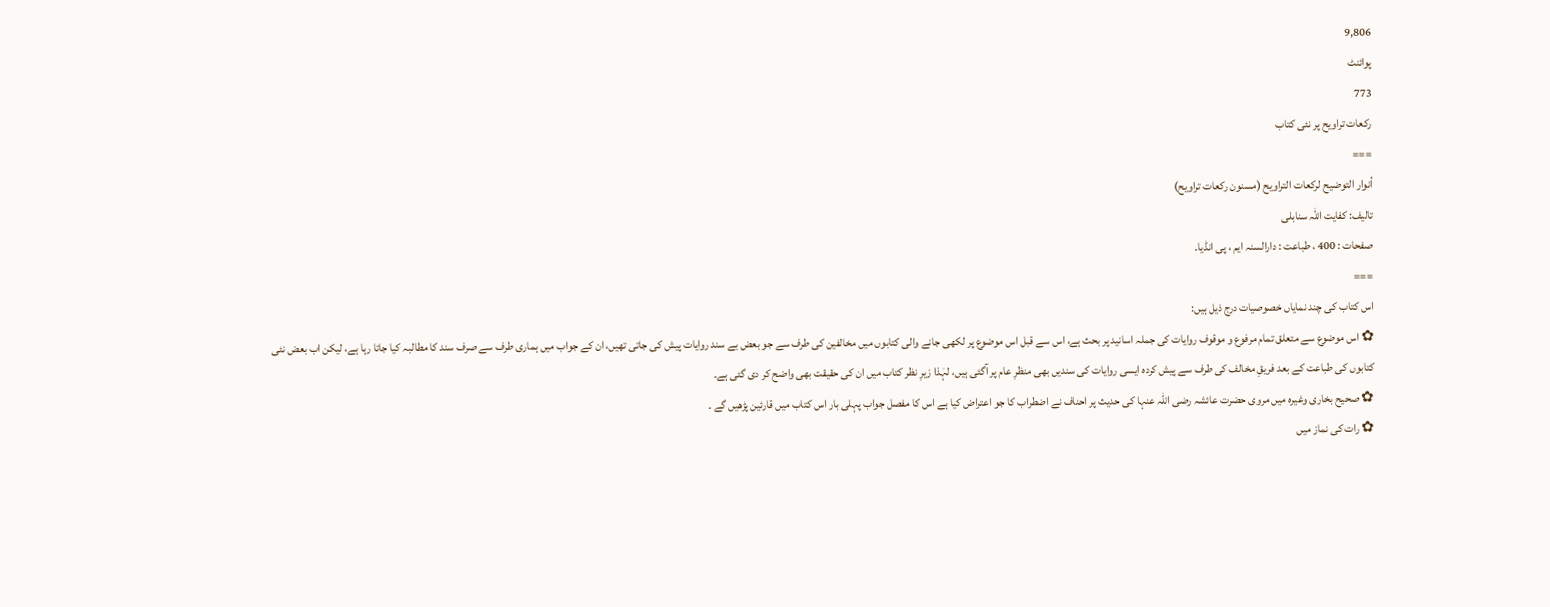9,806
پوائنٹ
773
رکعات تراویح پر نئی کتاب
===
أنوار التوضيح لركعات التراويح (مسنون رکعات تراویح)
تالیف: کفایت اللہ سنابلی
صفحات : 400 ، طباعت : دارالسنہ ایم ، پی انڈیا۔
===
اس کتاب کی چند نمایاں خصوصیات درج ذیل ہیں:
✿ اس موضوع سے متعلق تمام مرفوع و موقوف روایات کی جملہ اسانید پر بحث ہے، اس سے قبل اس موضوع پر لکھی جانے والی کتابوں میں مخالفین کی طرف سے جو بعض بے سند روایات پیش کی جاتی تھیں، ان کے جواب میں ہماری طرف سے صرف سند کا مطالبہ کیا جاتا رہا ہے، لیکن اب بعض نئی کتابوں کی طباعت کے بعد فریقِ مخالف کی طرف سے پیش کردہ ایسی روایات کی سندیں بھی منظرِ عام پر آگئی ہیں، لہٰذا زیرِ نظر کتاب میں ان کی حقیقت بھی واضح کر دی گئی ہے۔
✿ صحیح بخاری وغیرہ میں مروی حضرت عائشہ رضی اللہ عنہا کی حدیث پر احناف نے اضطراب کا جو اعتراض کیا ہے اس کا مفصل جواب پہلی بار اس کتاب میں قارئین پڑھیں گے ۔
✿ رات کی نماز میں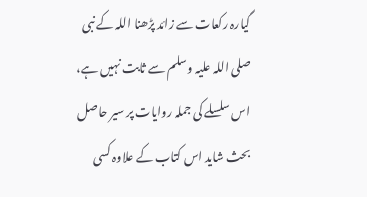گیارہ رکعات سے زائد پڑھنا اللہ کے نبی صلی اللہ علیہ وسلم سے ثابت نہیں ہے، اس سلسلے کی جملہ روایات پر سیر حاصل بحث شاید اس کتاب کے علاوہ کسی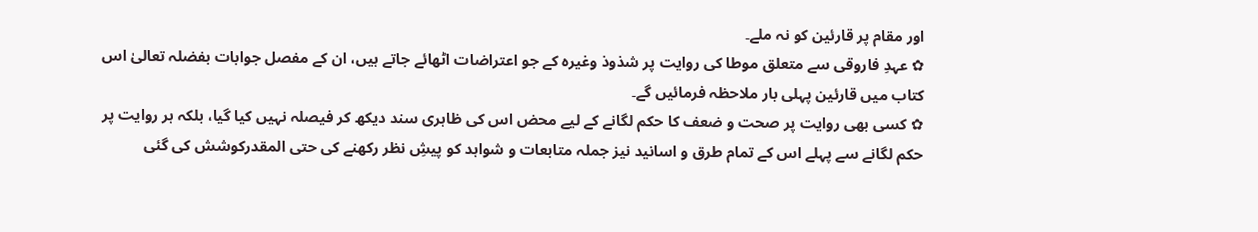اور مقام پر قارئین کو نہ ملے۔
✿ عہدِ فاروقی سے متعلق موطا کی روایت پر شذوذ وغیرہ کے جو اعتراضات اٹھائے جاتے ہیں، ان کے مفصل جوابات بفضلہ تعالیٰ اس کتاب میں قارئین پہلی بار ملاحظہ فرمائیں گے۔
✿ کسی بھی روایت پر صحت و ضعف کا حکم لگانے کے لیے محض اس کی ظاہری سند دیکھ کر فیصلہ نہیں کیا گیا، بلکہ ہر روایت پر حکم لگانے سے پہلے اس کے تمام طرق و اسانید نیز جملہ متابعات و شواہد کو پیشِ نظر رکھنے کی حتی المقدرکوشش کی گئی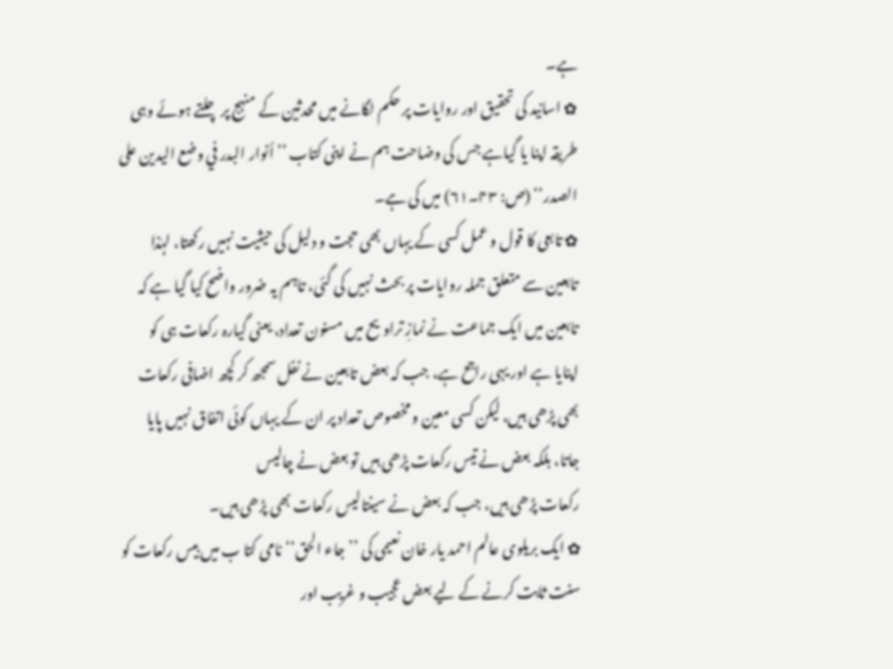ہے۔
✿ اسانید کی تحقیق اور روایات پر حکم لگانے میں محدثین کے منہج پر چلتے ہوئے وہی طریقہ اپنا یا گیاہے جس کی وضاحت ہم نے اپنی کتاب ’’أنوار البدر في وضع الیدین علی الصدر‘‘ (ص: ۴۳۔۶۱) میں کی ہے۔
✿ تابعی کا قول و عمل کسی کے یہاں بھی حجت و دلیل کی حیثیت نہیں رکھتا، لہٰذا تابعین سے متعلق جملہ روایات پر بحث نہیں کی گئی، تاہم یہ ضرور واضح کیا گیا ہے کہ تابعین میں ایک جماعت نے نمازِ تراویح میں مسنون تعداد، یعنی گیارہ رکعات ہی کو اپنایا ہے اور یہی راجح ہے، جب کہ بعض تابعین نے نفل سمجھ کر کچھ اضافی رکعات بھی پڑھی ہیں، لیکن کسی معین و مخصوص تعداد پر ان کے یہاں کوئی اتفاق نہیں پایا جاتا، بلکہ بعض نے تیس رکعات پڑھی ہیں تو بعض نے چالیس
رکعات پڑھی ہیں، جب کہ بعض نے سینتالیس رکعات بھی پڑھی ہیں۔
✿ ایک بریلوی عالم احمد یار خان نعیمی کی ’’جاء الحق‘‘ نامی کتا ب میں بیس رکعات کو سنت ثابت کرنے کے لیے بعض عجیب و غریب اور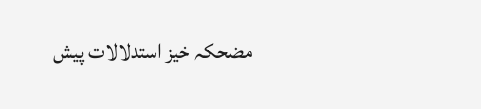مضحکہ خیز استدلالات پیش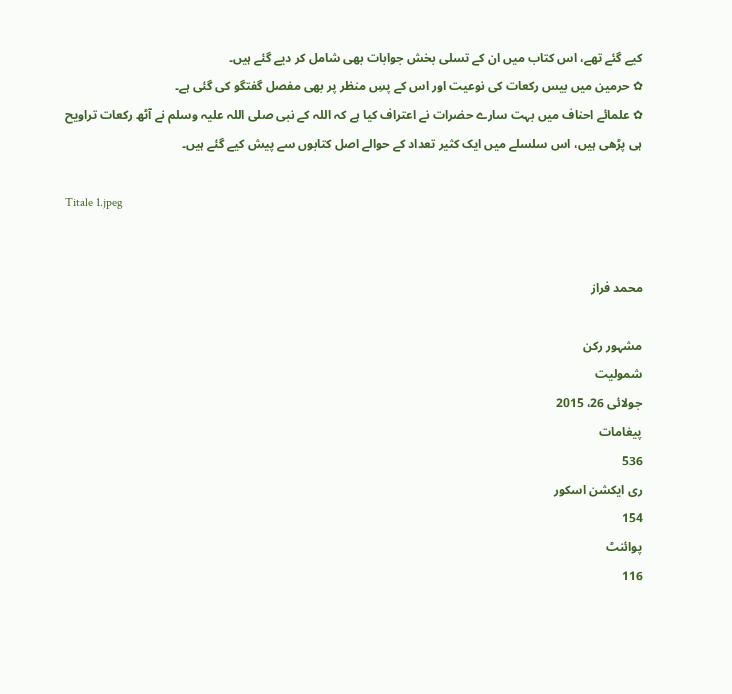کیے گئے تھے، اس کتاب میں ان کے تسلی بخش جوابات بھی شامل کر دیے گئے ہیں۔
✿ حرمین میں بیس رکعات کی نوعیت اور اس کے پسِ منظر پر بھی مفصل گفتگو کی گئی ہے۔
✿ علمائے احناف میں بہت سارے حضرات نے اعتراف کیا ہے کہ اللہ کے نبی صلی اللہ علیہ وسلم نے آٹھ رکعات تراویح ہی پڑھی ہیں، اس سلسلے میں ایک کثیر تعداد کے حوالے اصل کتابوں سے پیش کیے گئے ہیں۔

Titale 1.jpeg


محمد فراز

مشہور رکن
شمولیت
جولائی 26، 2015
پیغامات
536
ری ایکشن اسکور
154
پوائنٹ
116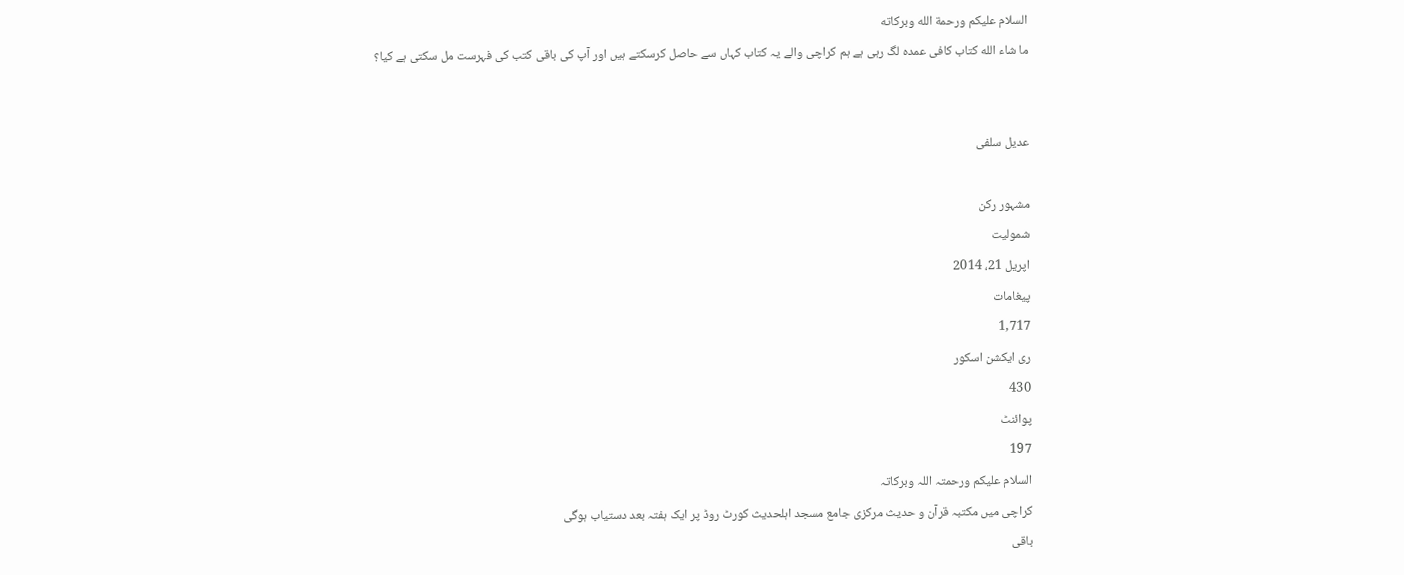السلام علیکم ورحمة الله وبركاته
ما شاء الله کتاب کافی عمدہ لگ رہی ہے ہم کراچی والے یہ کتاب کہاں سے حاصل کرسکتے ہیں اور آپ کی باقی کتب کی فہرست مل سکتی ہے کیا؟


عدیل سلفی

مشہور رکن
شمولیت
اپریل 21، 2014
پیغامات
1,717
ری ایکشن اسکور
430
پوائنٹ
197
السلام علیکم ورحمتہ اللہ وبرکاتہ
کراچی میں مکتبہ قرآن و حدیث مرکزی جامع مسجد اہلحدیث کورٹ روڈ پر ایک ہفتہ بعد دستیاب ہوگی
باقی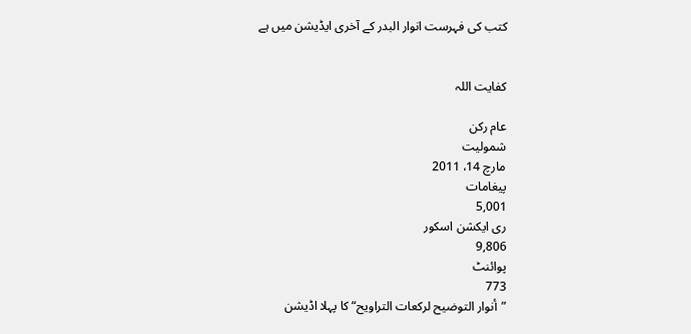کتب کی فہرست انوار البدر کے آخری ایڈیشن میں ہے


کفایت اللہ

عام رکن
شمولیت
مارچ 14، 2011
پیغامات
5,001
ری ایکشن اسکور
9,806
پوائنٹ
773
”أنوار التوضيح لركعات التراويح“ کا پہلا اڈیشن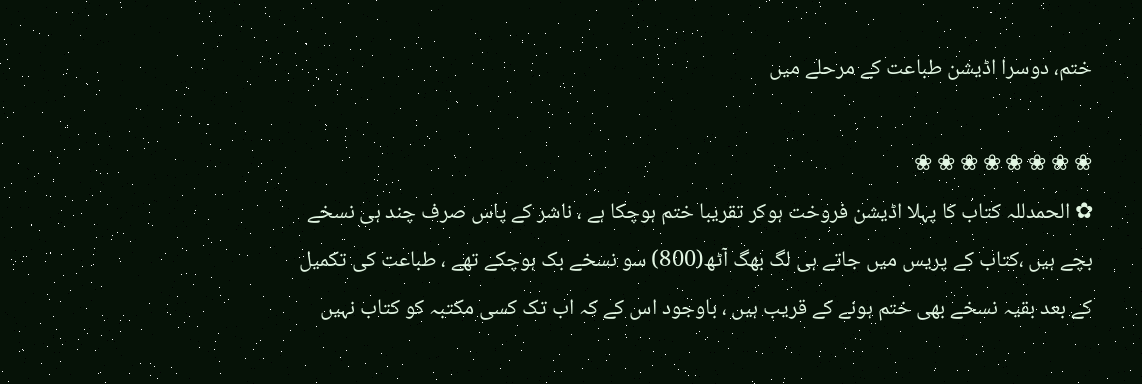ختم، دوسرا اڈیشن طباعت کے مرحلے میں

❀ ❀ ❀ ❀ ❀ ❀ ❀ ❀
✿ الحمدللہ کتاب کا پہلا اڈیشن فروخت ہوکر تقریبا ختم ہوچکا ہے ، ناشر کے پاس صرف چند ہی نسخے بچے ہیں ،کتاب کے پریس میں جاتے ہی لگ بھگ آٹھ(800) سو نسخے بک ہوچکے تھے ، طباعت کی تکمیل کے بعد بقیہ نسخے بھی ختم ہونے کے قریب ہیں ، باوجود اس کے کہ اب تک کسی مکتبہ کو کتاب نہیں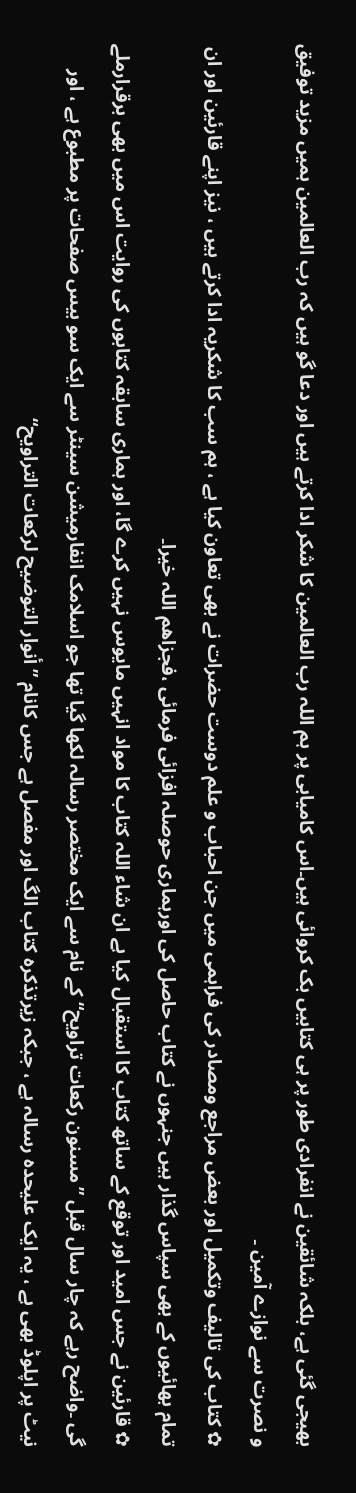بھیجی گئی ہے، بلکہ شائقین نے انفرادی طور پر ہی کتابیں بک کروائی ہیں۔اس کامیابی پر ہم اللہ رب العالمین کا شکر ادا کرتے ہیں اور دعا گو ہیں کہ رب العالمین ہمیں مزید توفیق و نصرت سے نوازے آمین ۔
✿ کتاب کی تالیف وتکمیل اور بعض مراجع ومصادر کی فراہمی میں جن احباب و علم دوست حضرات نے بھی تعاون کیا ہے ، ہم سب کا شکریہ ادا کرتے ہیں ، نیز اپنے قارئین اور ان تمام بھائیوں کے بھی سپاس گذار ہیں جنہوں نے کتاب حاصل کی اورہماری حوصلہ افزائی فرمائی ،فجزاھم اللہ خیرا۔
✿ قارئین نے جس امید اور توقع کے ساتھ کتاب کا استقبال کیا ہے ان شاء اللہ کتاب کا مواد انہیں مایوس نہیں کرے گا، اور ہماری سابقہ کتابوں کی روایت اس میں بھی برقرارملے گی ۔واضح رہے کہ چار سال قبل ”مسنون رکعات تراویح“ کے نام سے ایک مختصر رسالہ لکھا گیا تھا جو اسلامک انفارمیشن سینٹر سے ایک سو بیس صفحات پر مطبوع ہے ، اور نیٹ پر اپلوڈ بھی ہے ، یہ ایک علیحدہ رسالہ ہے ، جبکہ زیرتذکرہ کتاب الگ اور مفصل ہے جس کانام ”أنوار التوضيح لركعات التراويح“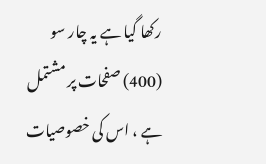رکھا گیا ہے یہ چار سو (400) صفحات پر مشتمل ہے ، اس کی خصوصیات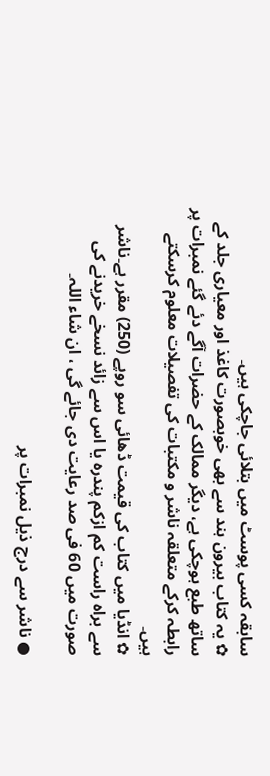سابقہ کسی پوسٹ میں بتلائی جاچکی ہیں۔
✿ یہ کتاب بیرون ہند سے بھی خوبصورت کاغذ اور معیاری جلد کے ساتھ طبع ہوچکی ہے، دیگر ممالک کے حضرات آگے دئے گئے نمبرات پر رابطہ کرکے متعلقہ ناشر و مکتبات کی تفصیلات معلوم کرسکتے ہیں۔
✿ انڈیا میں کتاب کی قیمت ڈھائی سو روپے (250) مقرر ہے۔ناشر سے براہ راست کم ازکم پندرہ یا اس سے زائد نسخے خریدنے کی صورت میں 60 فی صد رعایت دی جائے گی ، ان شاء اللہ۔

● ناشر سے درج ذیل نمبرات پر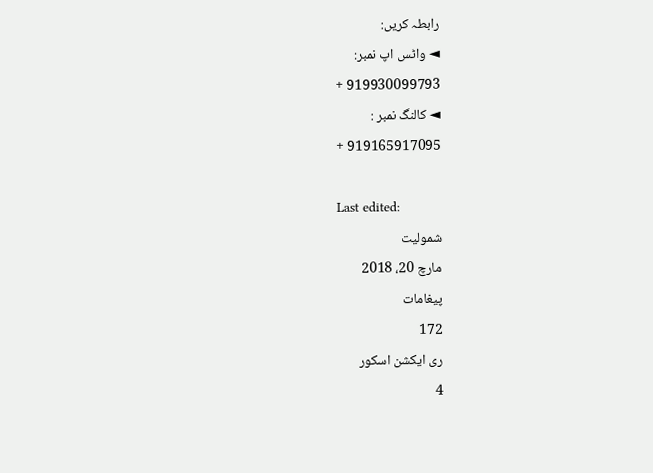رابطہ کریں:
◄ واٹس اپ نمبر:
919930099793 +
◄ کالنگ نمبر :
919165917095 +

Last edited:
شمولیت
مارچ 20، 2018
پیغامات
172
ری ایکشن اسکور
4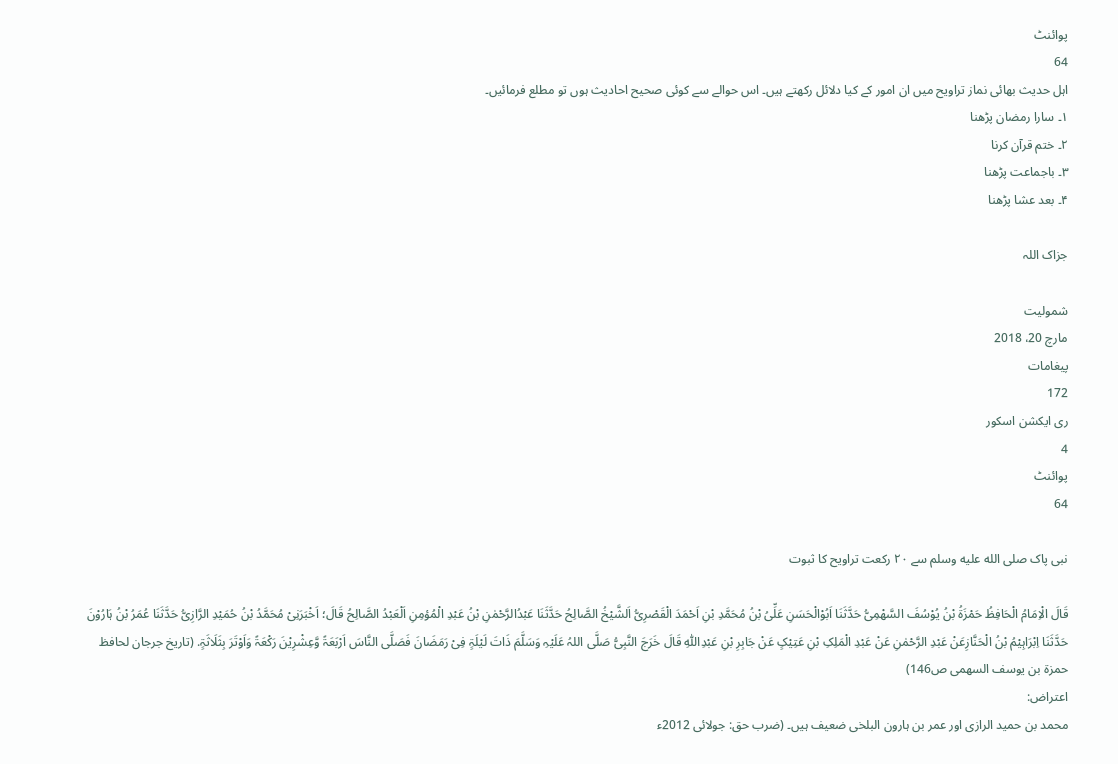پوائنٹ
64
اہل حدیث بھائی نماز تراویح میں ان امور کے کیا دلائل رکھتے ہیں۔ اس حوالے سے کوئی صحیح احادیث ہوں تو مطلع فرمائیں۔
۱۔ سارا رمضان پڑھنا
۲۔ ختم قرآن کرنا
۳۔ باجماعت پڑھنا
۴۔ بعد عشا پڑھنا

جزاک اللہ

شمولیت
مارچ 20، 2018
پیغامات
172
ری ایکشن اسکور
4
پوائنٹ
64

نبی پاک صلى الله عليه وسلم سے ۲۰ رکعت تراویح کا ثبوت

قَالَ الْاِمَامُ الْحَافِظُ حَمْزَۃُ بْنُ یُوْسُفَ السَّھْمِیُّ حَدَّثَنَا اَبُوْالْحَسَنِ عَلِّیُ بْنُ مُحَمَّدِ بْنِ اَحْمَدَ الْقَصْرِیُّ اَلشَّیْخُ الصَّالِحُ حَدَّثَنَا عَبْدُالرَّحْمٰنِ بْنُ عَبْدِ الْمُؤمِنِ اَلْعَبْدُ الصَّالِحُ قَالَ؛ اَخْبَرَنِیْ مُحَمَّدُ بْنُ حُمَیْدِ الرَّازِیُّ حَدَّثَنَا عُمَرُ بْنُ ہَارُوْنَ حَدَّثَنَا اِبْرَاہِیْمُ بْنُ الْحَنَّازِعَنْ عَبْدِ الرَّحْمٰنِ عَنْ عَبْدِ الْمَلِکِ بْنِ عَتِیْکٍ عَنْ جَابِرِ بْنِ عَبْدِاللّٰہِ قَالَ خَرَجَ النَّبِیُّ صَلَّی اللہُ عَلَیْہِ وَسَلَّمَ ذَاتَ لَیْلَۃٍ فِیْ رَمَضَانَ فَصَلَّی النَّاسَ اَرْبَعَۃً وَّعِشْرِیْنَ رَکْعَۃً وَاَوْتَرَ بِثَلَاثَۃٍ. (تاریخ جرجان لحافظ حمزۃ بن یوسف السھمی ص146)
اعتراض:
محمد بن حمید الرازی اور عمر بن ہارون البلخی ضعیف ہیں۔ (ضرب حق: جولائی 2012ء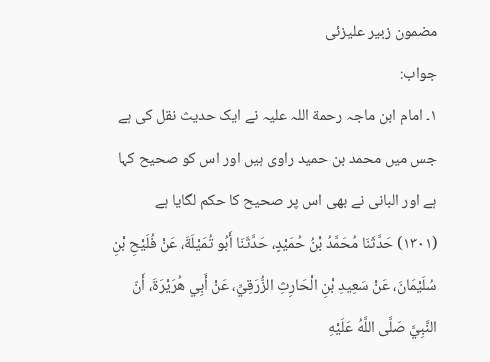مضمون زبیر علیزئی
جواب:
۱۔ امام ابن ماجہ رحمة اللہ علیہ نے ایک حدیث نقل کی ہے جس میں محمد بن حمید راوی ہیں اور اس کو صحیح کہا ہے اور البانی نے بھی اس پر صحیح کا حکم لگایا ہے
(۱۳۰۱) حَدَّثَنَا مُحَمَّدُ بْنُ حُمَيْدٍ، حَدَّثَنَا أَبُو تُمَيْلَةَ، عَنْ فُلَيْحِ بْنِ سُلَيْمَانَ، عَنْ سَعِيدِ بْنِ الْحَارِثِ الزُّرَقِيِّ، عَنْ أَبِي هُرَيْرَةَ، أَنّ النَّبِيَّ صَلَّى اللَّهُ عَلَيْهِ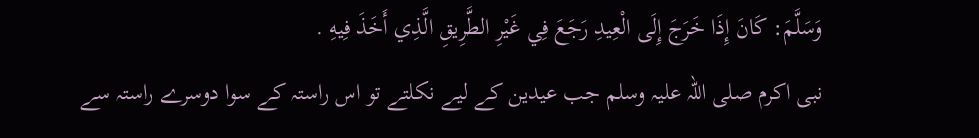وَسَلَّمَ: كَانَ إِذَا خَرَجَ إِلَى الْعِيدِ رَجَعَ فِي غَيْرِ الطَّرِيقِ الَّذِي أَخَذَ فِيهِ .
نبی اکرم صلی اللہ علیہ وسلم جب عیدین کے لیے نکلتے تو اس راستہ کے سوا دوسرے راستہ سے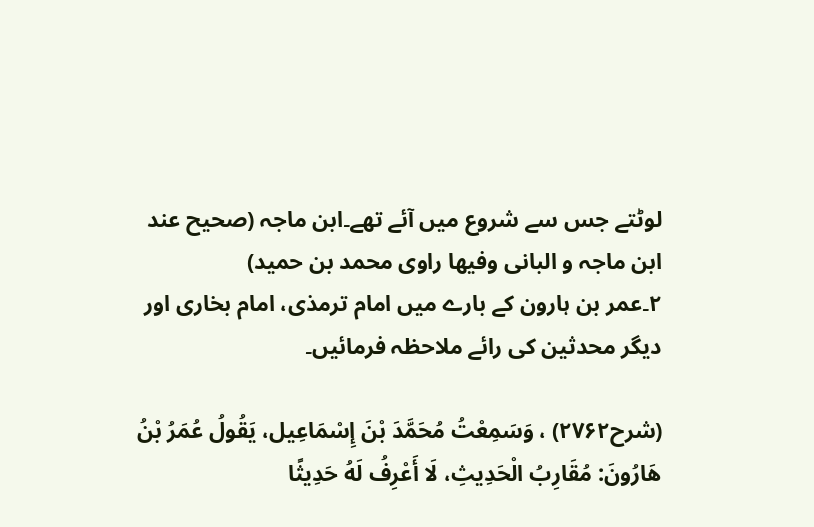لوٹتے جس سے شروع میں آئے تھے۔ابن ماجہ (صحیح عند ابن ماجہ و البانی وفیھا راوی محمد بن حمید)
۲۔عمر بن ہارون کے بارے میں امام ترمذی، امام بخاری اور دیگر محدثین کی رائے ملاحظہ فرمائیں۔

(شرح۲۷۶۲) ، وَسَمِعْتُ مُحَمَّدَ بْنَ إِسْمَاعِيل، يَقُولُ عُمَرُ بْنُ هَارُونَ: مُقَارِبُ الْحَدِيثِ، لَا أَعْرِفُ لَهُ حَدِيثًا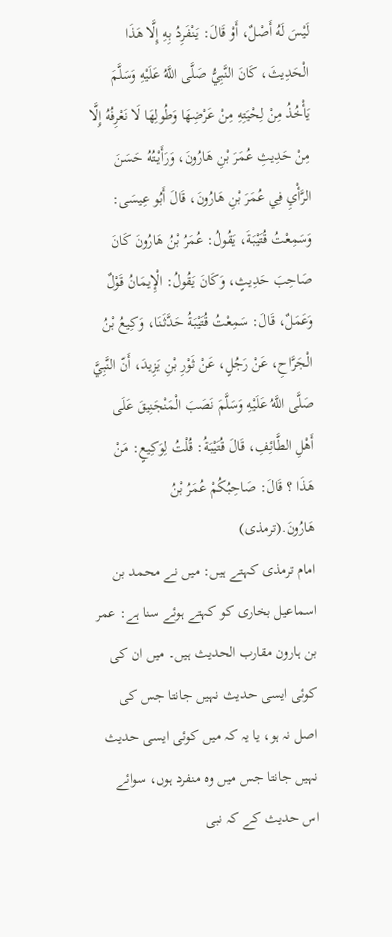لَيْسَ لَهُ أَصْلٌ، أَوْ قَالَ: يَنْفَرِدُ بِهِ إِلَّا هَذَا الْحَدِيثَ، كَانَ النَّبِيُّ صَلَّى اللَّهُ عَلَيْهِ وَسَلَّمَ يَأْخُذُ مِنْ لِحْيَتِهِ مِنْ عَرْضِهَا وَطُولِهَا لَا نَعْرِفُهُ إِلَّا مِنْ حَدِيثِ عُمَرَ بْنِ هَارُونَ، وَرَأَيْتُهُ حَسَنَ الرَّأْيِ فِي عُمَرَ بْنِ هَارُونَ، قَالَ أَبُو عِيسَى: وَسَمِعْتُ قُتَيْبَةَ، يَقُولُ: عُمَرُ بْنُ هَارُونَ كَانَ صَاحِبَ حَدِيثٍ، وَكَانَ يَقُولُ: الْإِيمَانُ قَوْلٌ وَعَمَلٌ، قَالَ: سَمِعْتُ قُتَيْبَةُ حَدَّثَنَا، وَكِيعُ بْنُ الْجَرَّاحِ، عَنْ رَجُلٍ، عَنْ ثَوْرِ بْنِ يَزِيدَ، أَنّ النَّبِيَّ صَلَّى اللَّهُ عَلَيْهِ وَسَلَّمَ نَصَبَ الْمَنْجَنِيقَ عَلَى أَهْلِ الطَّائِفِ، قَالَ قُتَيْبَةُ: قُلْتُ لِوَكِيعٍ: مَنْ هَذَا ؟ قَالَ: صَاحِبُكُمْ عُمَرُ بْنُ هَارُونَ.(ترمذی)
امام ترمذی کہتے ہیں: میں نے محمد بن اسماعیل بخاری کو کہتے ہوئے سنا ہے: عمر بن ہارون مقارب الحدیث ہیں۔ میں ان کی کوئی ایسی حدیث نہیں جانتا جس کی اصل نہ ہو، یا یہ کہ میں کوئی ایسی حدیث نہیں جانتا جس میں وہ منفرد ہوں، سوائے اس حدیث کے کہ نبی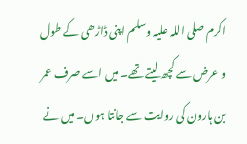اکرم صلی اللہ علیہ وسلم اپنی ڈاڑھی کے طول و عرض سے کچھ لیتے تھے۔ میں اسے صرف عمر بن ہارون کی روایت سے جانتا ہوں۔ میں نے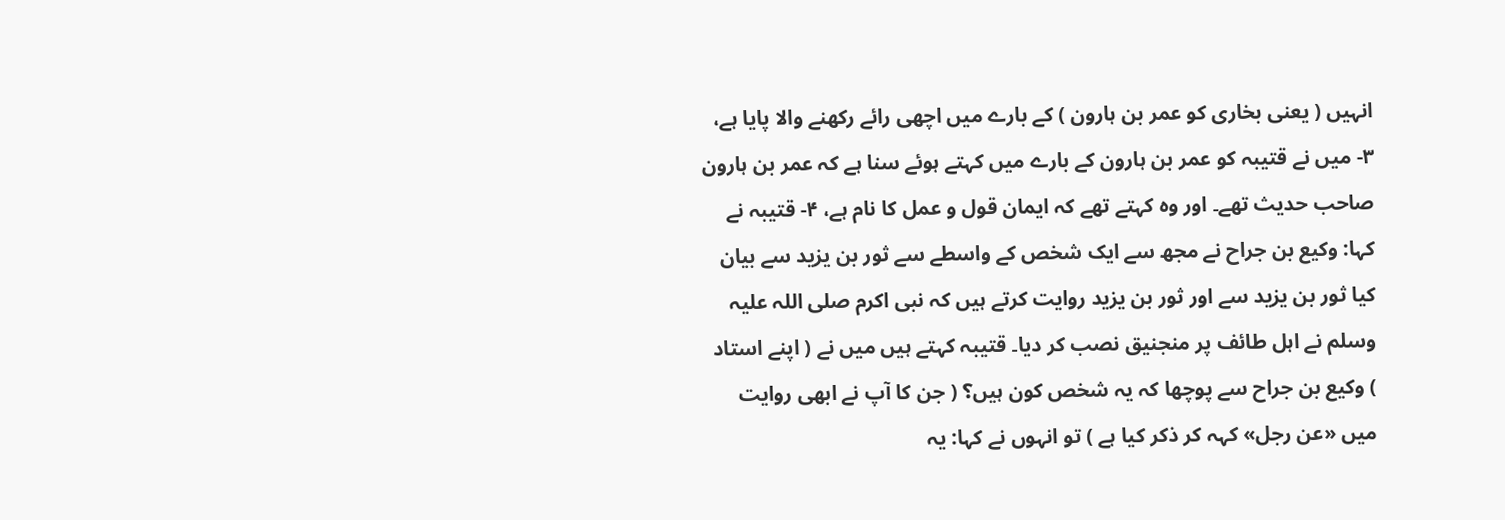انہیں ( یعنی بخاری کو عمر بن ہارون ) کے بارے میں اچھی رائے رکھنے والا پایا ہے، ۳- میں نے قتیبہ کو عمر بن ہارون کے بارے میں کہتے ہوئے سنا ہے کہ عمر بن ہارون صاحب حدیث تھے۔ اور وہ کہتے تھے کہ ایمان قول و عمل کا نام ہے، ۴- قتیبہ نے کہا: وکیع بن جراح نے مجھ سے ایک شخص کے واسطے سے ثور بن یزید سے بیان کیا ثور بن یزید سے اور ثور بن یزید روایت کرتے ہیں کہ نبی اکرم صلی اللہ علیہ وسلم نے اہل طائف پر منجنیق نصب کر دیا۔ قتیبہ کہتے ہیں میں نے ( اپنے استاد ) وکیع بن جراح سے پوچھا کہ یہ شخص کون ہیں؟ ( جن کا آپ نے ابھی روایت میں «عن رجل» کہہ کر ذکر کیا ہے ) تو انہوں نے کہا: یہ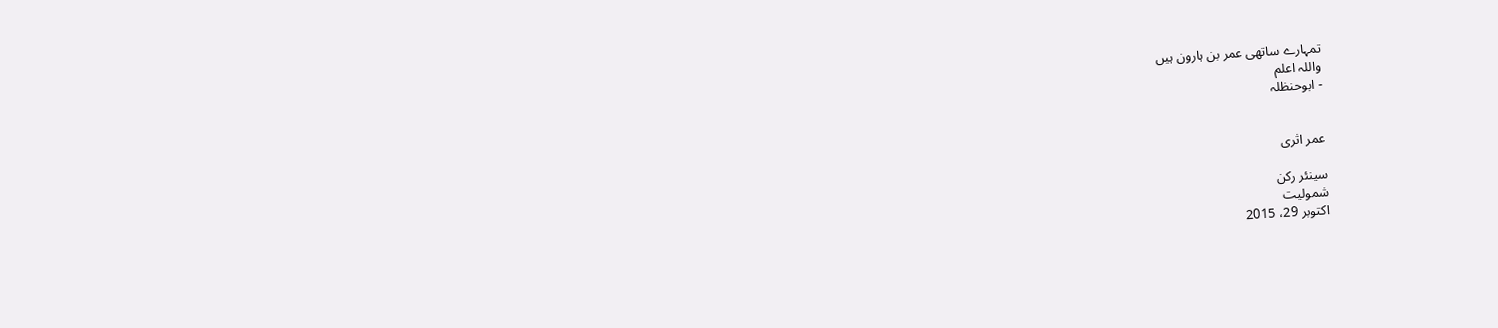تمہارے ساتھی عمر بن ہارون ہیں
واللہ اعلم
- ابوحنظلہ


عمر اثری

سینئر رکن
شمولیت
اکتوبر 29، 2015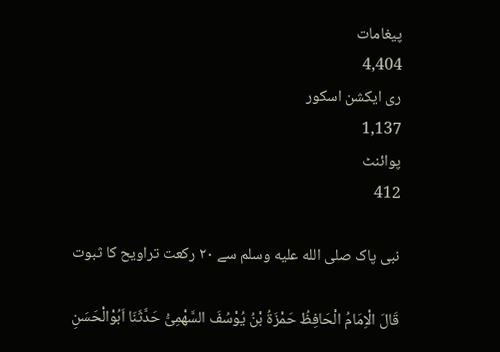پیغامات
4,404
ری ایکشن اسکور
1,137
پوائنٹ
412

نبی پاک صلى الله عليه وسلم سے ۲۰ رکعت تراویح کا ثبوت

قَالَ الْاِمَامُ الْحَافِظُ حَمْزَۃُ بْنُ یُوْسُفَ السَّھْمِیُّ حَدَّثَنَا اَبُوْالْحَسَنِ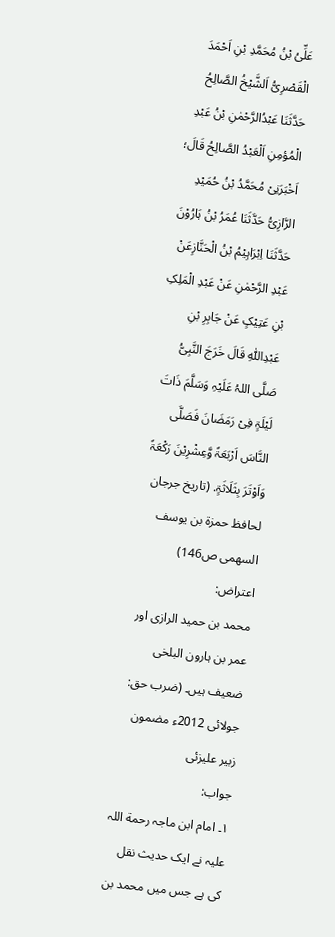عَلِّیُ بْنُ مُحَمَّدِ بْنِ اَحْمَدَ الْقَصْرِیُّ اَلشَّیْخُ الصَّالِحُ حَدَّثَنَا عَبْدُالرَّحْمٰنِ بْنُ عَبْدِ الْمُؤمِنِ اَلْعَبْدُ الصَّالِحُ قَالَ؛ اَخْبَرَنِیْ مُحَمَّدُ بْنُ حُمَیْدِ الرَّازِیُّ حَدَّثَنَا عُمَرُ بْنُ ہَارُوْنَ حَدَّثَنَا اِبْرَاہِیْمُ بْنُ الْحَنَّازِعَنْ عَبْدِ الرَّحْمٰنِ عَنْ عَبْدِ الْمَلِکِ بْنِ عَتِیْکٍ عَنْ جَابِرِ بْنِ عَبْدِاللّٰہِ قَالَ خَرَجَ النَّبِیُّ صَلَّی اللہُ عَلَیْہِ وَسَلَّمَ ذَاتَ لَیْلَۃٍ فِیْ رَمَضَانَ فَصَلَّی النَّاسَ اَرْبَعَۃً وَّعِشْرِیْنَ رَکْعَۃً وَاَوْتَرَ بِثَلَاثَۃٍ. (تاریخ جرجان لحافظ حمزۃ بن یوسف السھمی ص146)
اعتراض:
محمد بن حمید الرازی اور عمر بن ہارون البلخی ضعیف ہیں۔ (ضرب حق: جولائی 2012ء مضمون زبیر علیزئی
جواب:
۱۔ امام ابن ماجہ رحمة اللہ علیہ نے ایک حدیث نقل کی ہے جس میں محمد بن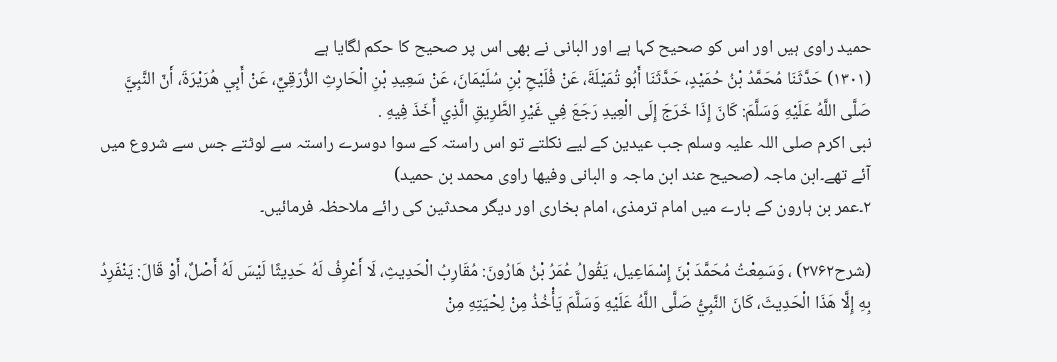حمید راوی ہیں اور اس کو صحیح کہا ہے اور البانی نے بھی اس پر صحیح کا حکم لگایا ہے
(۱۳۰۱) حَدَّثَنَا مُحَمَّدُ بْنُ حُمَيْدٍ، حَدَّثَنَا أَبُو تُمَيْلَةَ، عَنْ فُلَيْحِ بْنِ سُلَيْمَانَ، عَنْ سَعِيدِ بْنِ الْحَارِثِ الزُّرَقِيِّ، عَنْ أَبِي هُرَيْرَةَ، أَنّ النَّبِيَّ صَلَّى اللَّهُ عَلَيْهِ وَسَلَّمَ: كَانَ إِذَا خَرَجَ إِلَى الْعِيدِ رَجَعَ فِي غَيْرِ الطَّرِيقِ الَّذِي أَخَذَ فِيهِ .
نبی اکرم صلی اللہ علیہ وسلم جب عیدین کے لیے نکلتے تو اس راستہ کے سوا دوسرے راستہ سے لوٹتے جس سے شروع میں آئے تھے۔ابن ماجہ (صحیح عند ابن ماجہ و البانی وفیھا راوی محمد بن حمید)
۲۔عمر بن ہارون کے بارے میں امام ترمذی، امام بخاری اور دیگر محدثین کی رائے ملاحظہ فرمائیں۔

(شرح۲۷۶۲) ، وَسَمِعْتُ مُحَمَّدَ بْنَ إِسْمَاعِيل، يَقُولُ عُمَرُ بْنُ هَارُونَ: مُقَارِبُ الْحَدِيثِ، لَا أَعْرِفُ لَهُ حَدِيثًا لَيْسَ لَهُ أَصْلٌ، أَوْ قَالَ: يَنْفَرِدُ بِهِ إِلَّا هَذَا الْحَدِيثَ، كَانَ النَّبِيُّ صَلَّى اللَّهُ عَلَيْهِ وَسَلَّمَ يَأْخُذُ مِنْ لِحْيَتِهِ مِنْ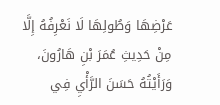عَرْضِهَا وَطُولِهَا لَا نَعْرِفُهُ إِلَّا مِنْ حَدِيثِ عُمَرَ بْنِ هَارُونَ، وَرَأَيْتُهُ حَسَنَ الرَّأْيِ فِي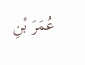عُمَرَ بْنِ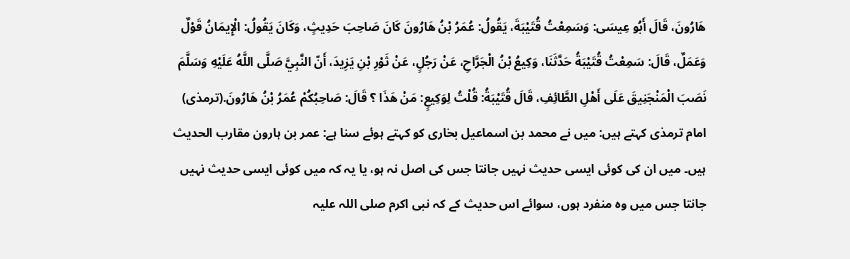هَارُونَ، قَالَ أَبُو عِيسَى: وَسَمِعْتُ قُتَيْبَةَ، يَقُولُ: عُمَرُ بْنُ هَارُونَ كَانَ صَاحِبَ حَدِيثٍ، وَكَانَ يَقُولُ: الْإِيمَانُ قَوْلٌ وَعَمَلٌ، قَالَ: سَمِعْتُ قُتَيْبَةُ حَدَّثَنَا، وَكِيعُ بْنُ الْجَرَّاحِ، عَنْ رَجُلٍ، عَنْ ثَوْرِ بْنِ يَزِيدَ، أَنّ النَّبِيَّ صَلَّى اللَّهُ عَلَيْهِ وَسَلَّمَ نَصَبَ الْمَنْجَنِيقَ عَلَى أَهْلِ الطَّائِفِ، قَالَ قُتَيْبَةُ: قُلْتُ لِوَكِيعٍ: مَنْ هَذَا ؟ قَالَ: صَاحِبُكُمْ عُمَرُ بْنُ هَارُونَ.(ترمذی)
امام ترمذی کہتے ہیں: میں نے محمد بن اسماعیل بخاری کو کہتے ہوئے سنا ہے: عمر بن ہارون مقارب الحدیث ہیں۔ میں ان کی کوئی ایسی حدیث نہیں جانتا جس کی اصل نہ ہو، یا یہ کہ میں کوئی ایسی حدیث نہیں جانتا جس میں وہ منفرد ہوں، سوائے اس حدیث کے کہ نبی اکرم صلی اللہ علیہ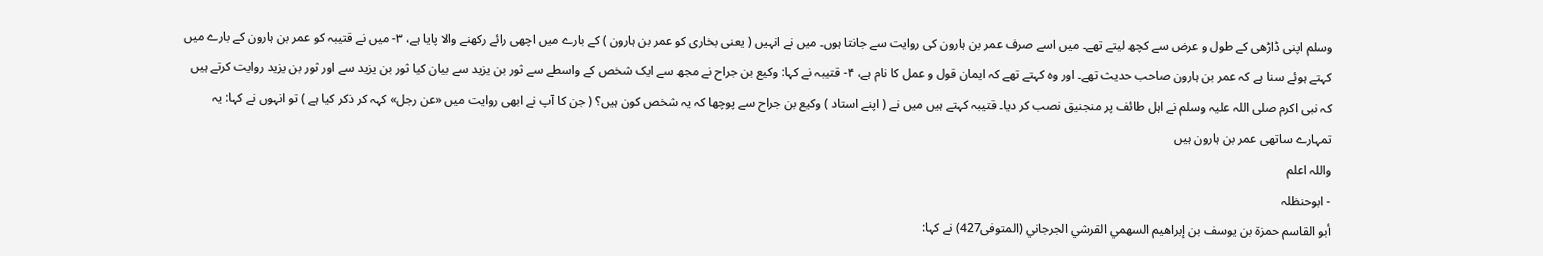وسلم اپنی ڈاڑھی کے طول و عرض سے کچھ لیتے تھے۔ میں اسے صرف عمر بن ہارون کی روایت سے جانتا ہوں۔ میں نے انہیں ( یعنی بخاری کو عمر بن ہارون ) کے بارے میں اچھی رائے رکھنے والا پایا ہے، ۳- میں نے قتیبہ کو عمر بن ہارون کے بارے میں کہتے ہوئے سنا ہے کہ عمر بن ہارون صاحب حدیث تھے۔ اور وہ کہتے تھے کہ ایمان قول و عمل کا نام ہے، ۴- قتیبہ نے کہا: وکیع بن جراح نے مجھ سے ایک شخص کے واسطے سے ثور بن یزید سے بیان کیا ثور بن یزید سے اور ثور بن یزید روایت کرتے ہیں کہ نبی اکرم صلی اللہ علیہ وسلم نے اہل طائف پر منجنیق نصب کر دیا۔ قتیبہ کہتے ہیں میں نے ( اپنے استاد ) وکیع بن جراح سے پوچھا کہ یہ شخص کون ہیں؟ ( جن کا آپ نے ابھی روایت میں «عن رجل» کہہ کر ذکر کیا ہے ) تو انہوں نے کہا: یہ تمہارے ساتھی عمر بن ہارون ہیں
واللہ اعلم
- ابوحنظلہ
أبو القاسم حمزة بن يوسف بن إبراهيم السهمي القرشي الجرجاني (المتوفى427) نے کہا: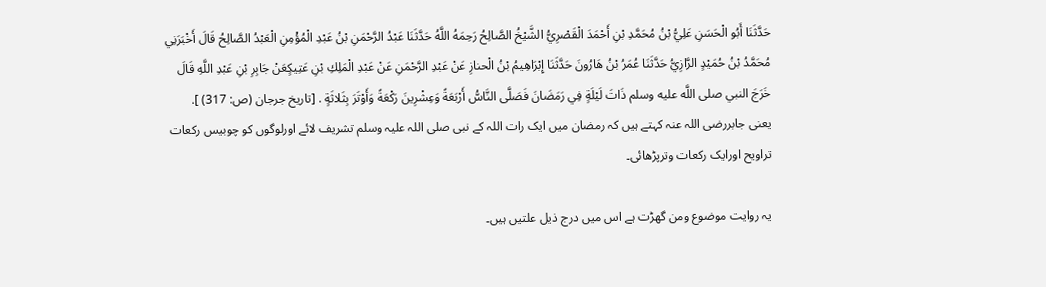حَدَّثَنَا أَبُو الْحَسَنِ عَلِيُّ بْنُ مُحَمَّدِ بْنِ أَحْمَدَ الْقَصْرِيُّ الشَّيْخُ الصَّالِحُ رَحِمَهُ اللَّهُ حَدَّثَنَا عَبْدُ الرَّحْمَنِ بْنُ عَبْدِ الْمُؤْمِنِ الْعَبْدُ الصَّالِحُ قَالَ أَخْبَرَنِي مُحَمَّدُ بْنُ حُمَيْدٍ الرَّازِيُّ حَدَّثَنَا عُمَرُ بْنُ هَارُونَ حَدَّثَنَا إِبْرَاهِيمُ بْنُ الْحنازِ عَنْ عَبْدِ الرَّحْمَنِ عَنْ عَبْدِ الْمَلِكِ بْنِ عَتِيكٍعَنْ جَابِرِ بْنِ عَبْدِ اللَّهِ قَالَ خَرَجَ النبي صلى اللَّه عليه وسلم ذَاتَ لَيْلَةٍ فِي رَمَضَانَ فَصَلَّى النَّاسُّ أَرْبَعَةً وَعِشْرِينَ رَكْعَةً وَأَوْتَرَ بِثَلاثَةٍ . [تاريخ جرجان (ص: 317) ].
یعنی جابررضی اللہ عنہ کہتے ہیں کہ رمضان میں ایک رات اللہ کے نبی صلی اللہ علیہ وسلم تشریف لائے اورلوگوں کو چوبیس رکعات تراویح اورایک رکعات وترپڑھائی۔

یہ روایت موضوع ومن گھڑت ہے اس میں درج ذیل علتیں ہیں۔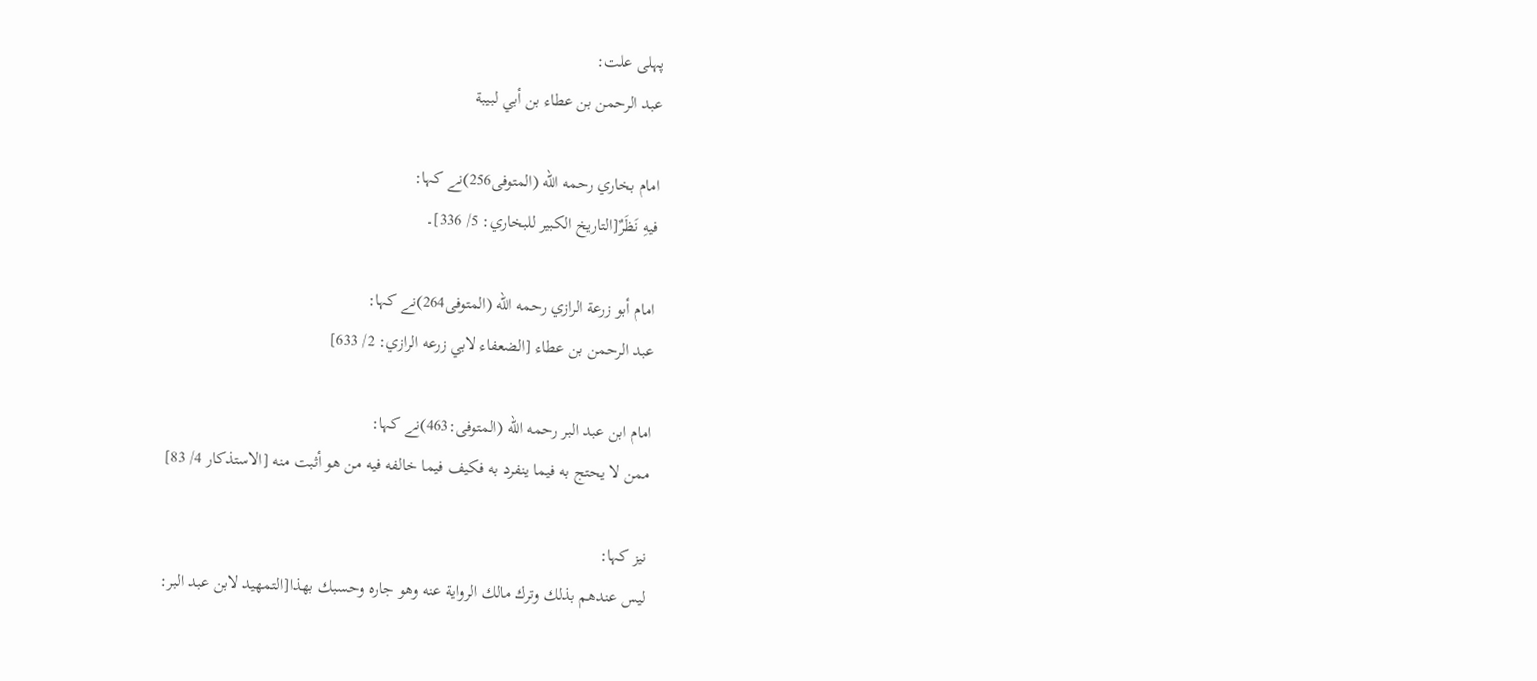پہلی علت:
عبد الرحمن بن عطاء بن أبي لبيبة

امام بخاري رحمه الله (المتوفى256)نے کہا:
فيهِ نَظَرٌ[التاريخ الكبير للبخاري: 5/ 336]۔

امام أبو زرعة الرازي رحمه الله (المتوفى264)نے کہا:
عبد الرحمن بن عطاء [الضعفاء لابي زرعه الرازي: 2/ 633]

امام ابن عبد البر رحمه الله (المتوفى:463)نے کہا:
ممن لا يحتج به فيما ينفرد به فكيف فيما خالفه فيه من هو أثبت منه [الاستذكار 4/ 83]

نیز کہا:
ليس عندهم بذلك وترك مالك الرواية عنه وهو جاره وحسبك بهذا[التمهيد لابن عبد البر: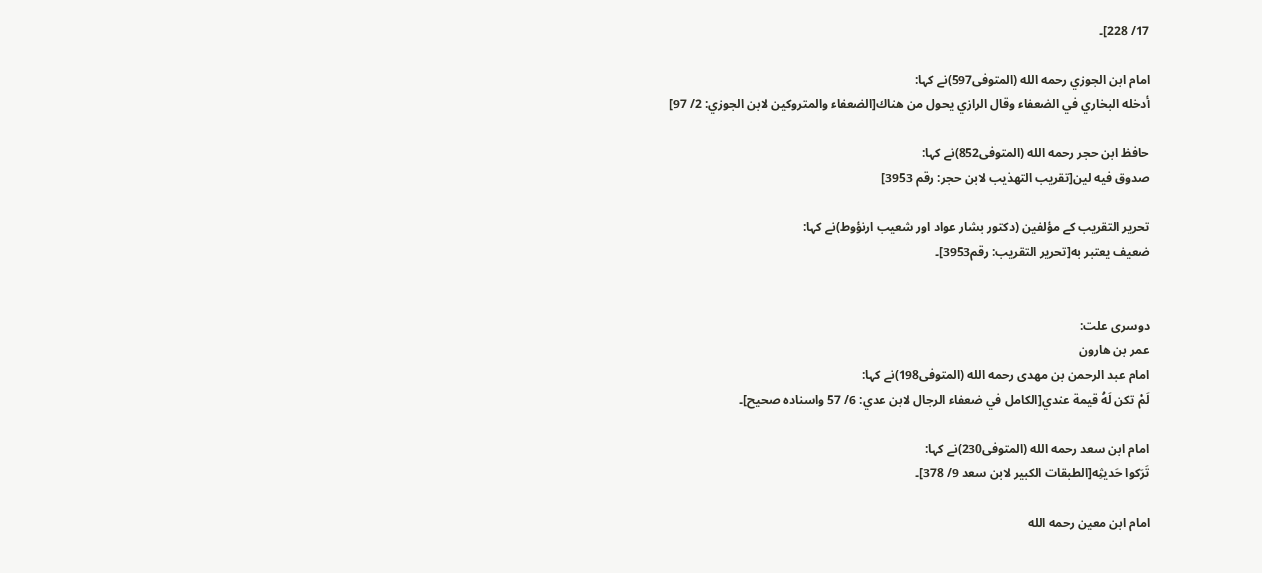17/ 228]۔

امام ابن الجوزي رحمه الله (المتوفى597)نے کہا:
أدخله البخاري في الضعفاء وقال الرازي يحول من هناك[الضعفاء والمتروكين لابن الجوزي: 2/ 97]

حافظ ابن حجر رحمه الله (المتوفى852)نے کہا:
صدوق فيه لين[تقريب التهذيب لابن حجر: رقم 3953]

تحرير التقريب كے مؤلفين (دكتور بشار عواد اور شعيب ارنؤوط)نے کہا:
ضعيف يعتبر به[تحرير التقريب: رقم3953]۔


دوسری علت:
عمر بن هارون
امام عبد الرحمن بن مهدى رحمه الله (المتوفى198)نے کہا:
لَمْ تكن لَهُ قيمة عندي[الكامل في ضعفاء الرجال لابن عدي: 6/ 57 واسنادہ صحیح]۔

امام ابن سعد رحمه الله (المتوفى230)نے کہا:
تَرَكوا حَديثِه[الطبقات الكبير لابن سعد 9/ 378]۔

امام ابن معين رحمه الله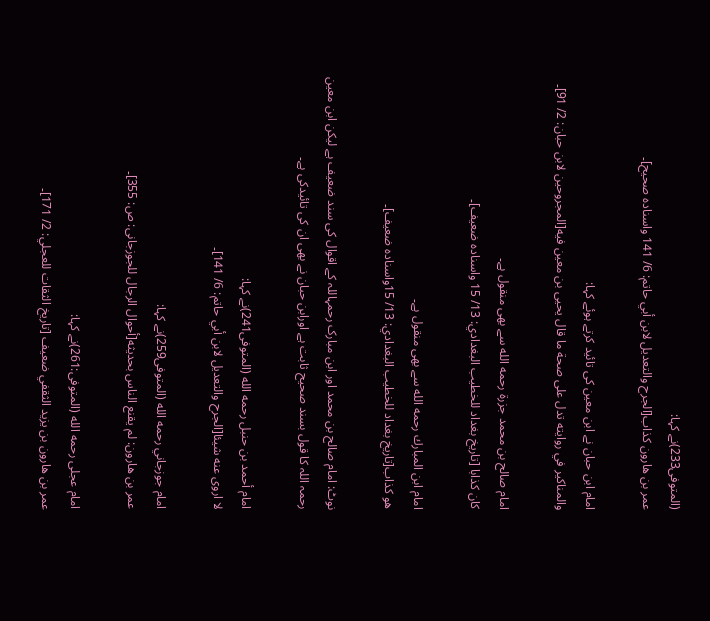(المتوفى233)نے کہا:
عمر بن هارون كذاب[الجرح والتعديل لابن أبي حاتم: 6/ 141 واسنادہ صحیح]۔

امام ابن حبان نے ابن معین کی تائید کرتے ہوئے کہا:
والمناكير في روايته تدل على صحة ما قال يحيى بن معين فيه[المجروحين لابن حبان: 2/ 91]۔

امام صالح بن محمد جزرة رحمه الله سے بھی منقول ہے۔
كان كذابا [تاريخ بغداد للخطيب البغدادي: 13/ 15 واسنادہ ضعیف]۔

امام ابن المبارك رحمه الله سے بھی منقول ہے۔
هو كذاب[تاريخ بغداد للخطيب البغدادي: 13/ 15واسنادہ ضعیف]۔

نوٹ: امام صالح بن محمد اور ابن مبارک رحمہاللہ کے اقوال کی سند ضعیف ہے لیکن ابن معین رحمہ اللہ کا قول بسند صحیح ثابت ہے اورابن حبان نے بھی ان کی تائیدکی ہے۔

امام أحمد بن حنبل رحمه الله (المتوفى241)نے کہا:
لا اروى عنه شيئا[الجرح والتعديل لابن أبي حاتم: 6/ 141]۔

امام جوزجاني رحمه الله (المتوفى259)نے کہا:
عمر بن هارون: لم يقنع الناس بحديثه[أحوال الرجال للجوزجانى: ص: 355]۔

امام عجلى رحمه الله (المتوفى:261)نے کہا:
عمر بن هارون بن يزيد الثقفي ضعيف [تاريخ الثقات للعجلي: 2/ 171]۔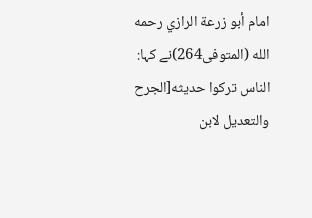امام أبو زرعة الرازي رحمه الله (المتوفى264)نے کہا:
الناس تركوا حديثه[الجرح والتعديل لابن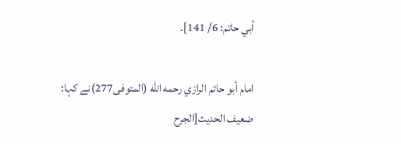أبي حاتم: 6/ 141]۔

امام أبو حاتم الرازي رحمه الله (المتوفى277)نے کہا:
ضعيف الحديث[الجرح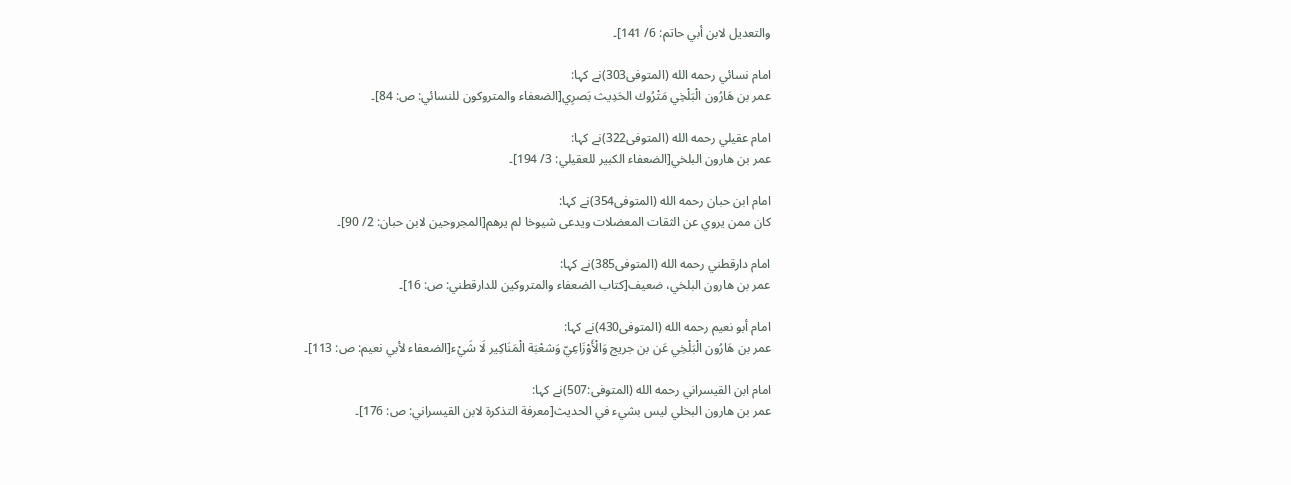والتعديل لابن أبي حاتم: 6/ 141]۔

امام نسائي رحمه الله (المتوفى303)نے کہا:
عمر بن هَارُون الْبَلْخِي مَتْرُوك الحَدِيث بَصرِي[الضعفاء والمتروكون للنسائي: ص: 84]۔

امام عقيلي رحمه الله (المتوفى322)نے کہا:
عمر بن هارون البلخي[الضعفاء الكبير للعقيلي: 3/ 194]۔

امام ابن حبان رحمه الله (المتوفى354)نے کہا:
كان ممن يروي عن الثقات المعضلات ويدعى شيوخا لم يرهم[المجروحين لابن حبان: 2/ 90]۔

امام دارقطني رحمه الله (المتوفى385)نے کہا:
عمر بن هارون البلخي، ضعيف[كتاب الضعفاء والمتروكين للدارقطني: ص: 16]۔

امام أبو نعيم رحمه الله (المتوفى430)نے کہا:
عمر بن هَارُون الْبَلْخِي عَن بن جريج وَالْأَوْزَاعِيّ وَشعْبَة الْمَنَاكِير لَا شَيْء[الضعفاء لأبي نعيم: ص: 113]۔

امام ابن القيسراني رحمه الله (المتوفى:507)نے کہا:
عمر بن هارون البخلي ليس بشيء في الحديث[معرفة التذكرة لابن القيسراني: ص: 176]۔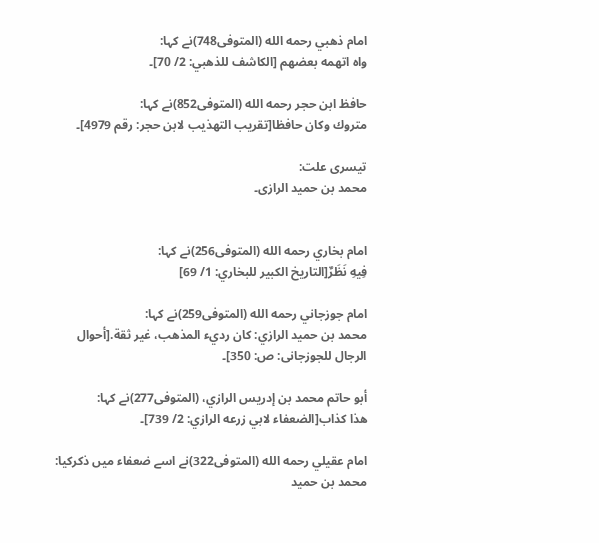امام ذهبي رحمه الله (المتوفى748)نے کہا:
واه اتهمه بعضهم [الكاشف للذهبي: 2/ 70]۔

حافظ ابن حجر رحمه الله (المتوفى852)نے کہا:
متروك وكان حافظا[تقريب التهذيب لابن حجر: رقم 4979]۔

تیسری علت:
محمد بن حميد الرازی۔


امام بخاري رحمه الله (المتوفى256)نے کہا:
فِيهِ نَظَرٌ[التاريخ الكبير للبخاري: 1/ 69]

امام جوزجاني رحمه الله (المتوفى259)نے کہا:
محمد بن حميد الرازي: كان رديء المذهب، غير ثقة.[أحوال الرجال للجوزجانى: ص: 350]۔

أبو حاتم محمد بن إدريس الرازي، (المتوفى277)نے کہا:
هذا كذاب[الضعفاء لابي زرعه الرازي: 2/ 739]۔

امام عقيلي رحمه الله (المتوفى322)نے اسے ضعفاء میں ذکرکیا:
محمد بن حميد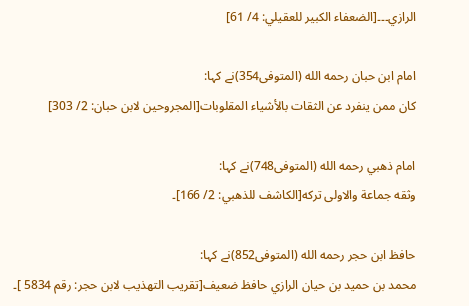الرازي۔۔۔[الضعفاء الكبير للعقيلي: 4/ 61]

امام ابن حبان رحمه الله (المتوفى354)نے کہا:
كان ممن ينفرد عن الثقات بالأشياء المقلوبات[المجروحين لابن حبان: 2/ 303]

امام ذهبي رحمه الله (المتوفى748)نے کہا:
وثقه جماعة والاولى تركه[الكاشف للذهبي: 2/ 166]۔

حافظ ابن حجر رحمه الله (المتوفى852)نے کہا:
محمد بن حميد بن حيان الرازي حافظ ضعيف[تقريب التهذيب لابن حجر: رقم 5834 ]۔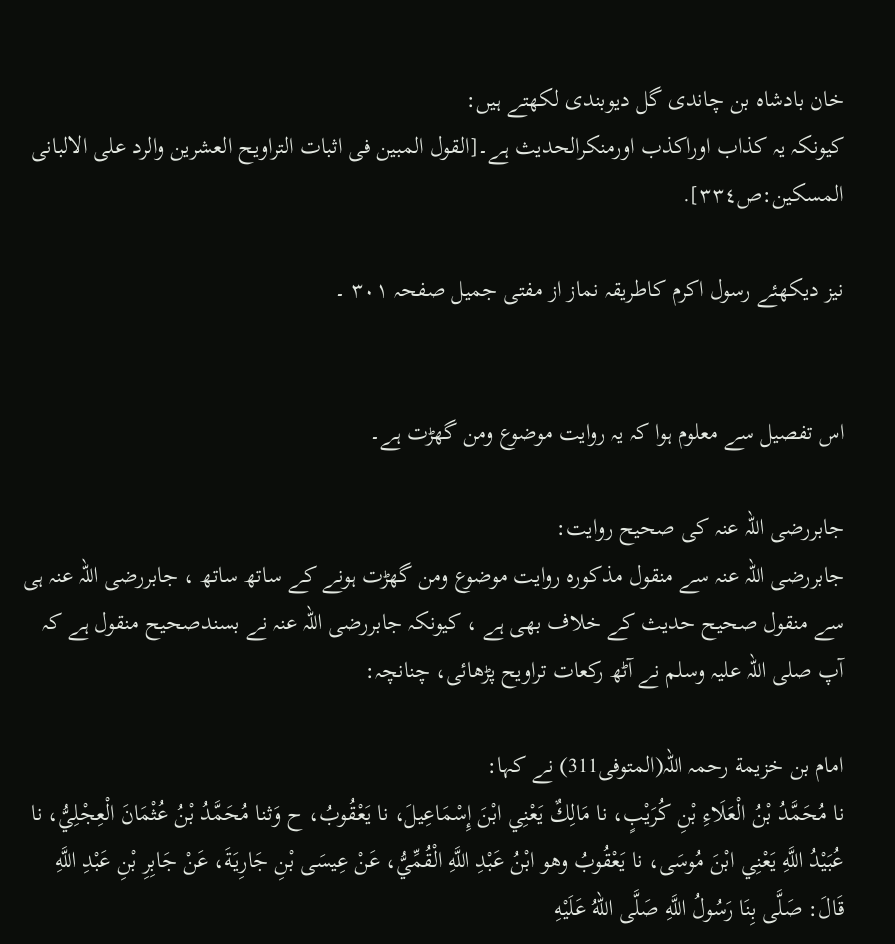خان بادشاہ بن چاندی گل دیوبندی لکھتے ہیں:
کیونکہ یہ کذاب اوراکذب اورمنکرالحدیث ہے۔[القول المبین فی اثبات التراویح العشرین والرد علی الالبانی المسکین:ص٣٣٤].

نیز دیکھئے رسول اکرم کاطریقہ نماز از مفتی جمیل صفحہ ٣٠١ ۔


اس تفصیل سے معلوم ہوا کہ یہ روایت موضوع ومن گھڑت ہے۔

جابررضی اللہ عنہ کی صحیح روایت:
جابررضی اللہ عنہ سے منقول مذکورہ روایت موضوع ومن گھڑت ہونے کے ساتھ ساتھ ، جابررضی اللہ عنہ ہی سے منقول صحیح حدیث کے خلاف بھی ہے ، کیونکہ جابررضی اللہ عنہ نے بسندصحیح منقول ہے کہ آپ صلی اللہ علیہ وسلم نے آٹھ رکعات تراویح پڑھائی، چنانچہ:

امام بن خزيمة رحمہ اللہ(المتوفى311) نے کہا:
نا مُحَمَّدُ بْنُ الْعَلَاءِ بْنِ كُرَيْبٍ، نا مَالِكٌ يَعْنِي ابْنَ إِسْمَاعِيلَ، نا يَعْقُوبُ، ح وَثنا مُحَمَّدُ بْنُ عُثْمَانَ الْعِجْلِيُّ، نا عُبَيْدُ اللَّهِ يَعْنِي ابْنَ مُوسَى، نا يَعْقُوبُ وهو ابْنُ عَبْدِ اللَّهِ الْقُمِّيُّ، عَنْ عِيسَى بْنِ جَارِيَةَ، عَنْ جَابِرِ بْنِ عَبْدِ اللَّهِ قَالَ: صَلَّى بِنَا رَسُولُ اللَّهِ صَلَّى اللهُ عَلَيْهِ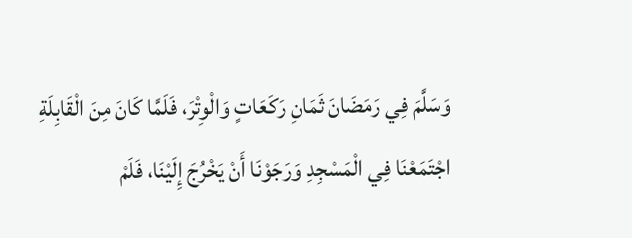وَسَلَّمَ فِي رَمَضَانَ ثَمَانِ رَكَعَاتٍ وَالْوِتْرَ، فَلَمَّا كَانَ مِنَ الْقَابِلَةِ اجْتَمَعْنَا فِي الْمَسْجِدِ وَرَجَوْنَا أَنْ يَخْرُجَ إِلَيْنَا، فَلَمْ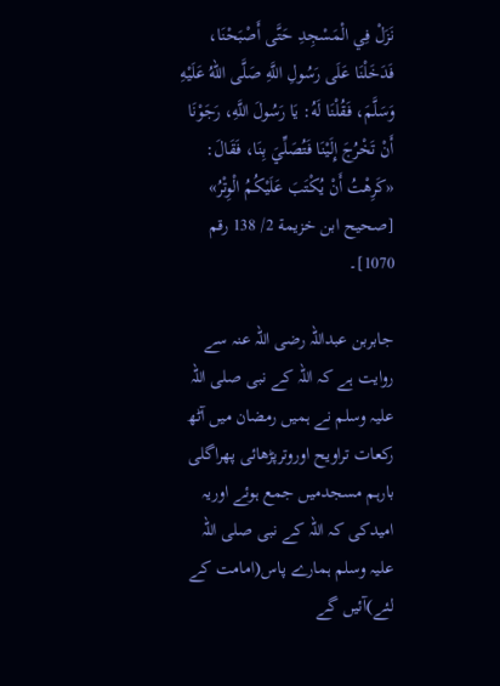نَزَلْ فِي الْمَسْجِدِ حَتَّى أَصْبَحْنَا، فَدَخَلْنَا عَلَى رَسُولِ اللَّهِ صَلَّى اللهُ عَلَيْهِ وَسَلَّمَ، فَقُلْنَا لَهُ: يَا رَسُولَ اللَّهِ، رَجَوْنَا أَنْ تَخْرُجَ إِلَيْنَا فَتُصَلِّيَ بِنَا، فَقَالَ: «كَرِهْتُ أَنْ يُكْتَبَ عَلَيْكُمُ الْوِتْرُ» [صحيح ابن خزيمة 2/ 138 رقم 1070]۔

جابربن عبداللہ رضی اللہ عنہ سے روایت ہے کہ اللہ کے نبی صلی اللہ علیہ وسلم نے ہمیں رمضان میں آٹھ رکعات تراویح اوروترپڑھائی پھراگلی بارہم مسجدمیں جمع ہوئے اوریہ امیدکی کہ اللہ کے نبی صلی اللہ علیہ وسلم ہمارے پاس(امامت کے لئے)آئیں گے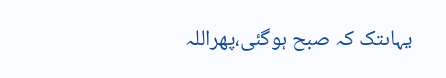یہاںتک کہ صبح ہوگئی،پھراللہ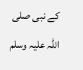کے نبی صلی اللہ علیہ وسلم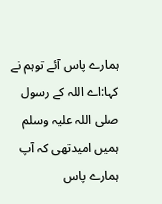ہمارے پاس آئے توہم نے کہا:اے اللہ کے رسول صلی اللہ علیہ وسلم ہمیں امیدتھی کہ آپ ہمارے پاس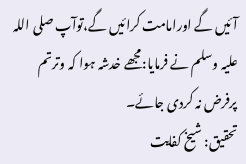آئیں گے اورامامت کرائیں گے،توآپ صلی اللہ علیہ وسلم نے فرمایا:مجھے خدشہ ہوا کہ وترتم پرفرض نہ کردی جائے۔
تحقیق: شیخ کفایت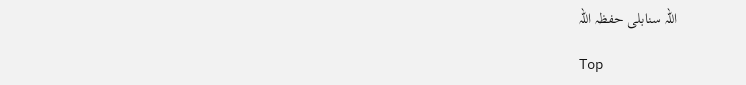اللہ سنابلی حفظہ اللہ

Top